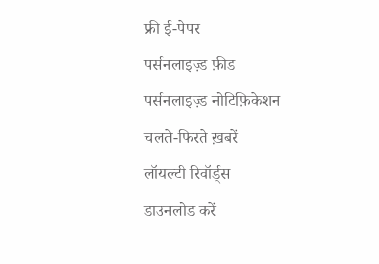फ्री ई-पेपर
पर्सनलाइज़्ड फ़ीड
पर्सनलाइज़्ड नोटिफ़िकेशन
चलते-फिरते ख़बरें
लॉयल्टी रिवॉर्ड्स
डाउनलोड करें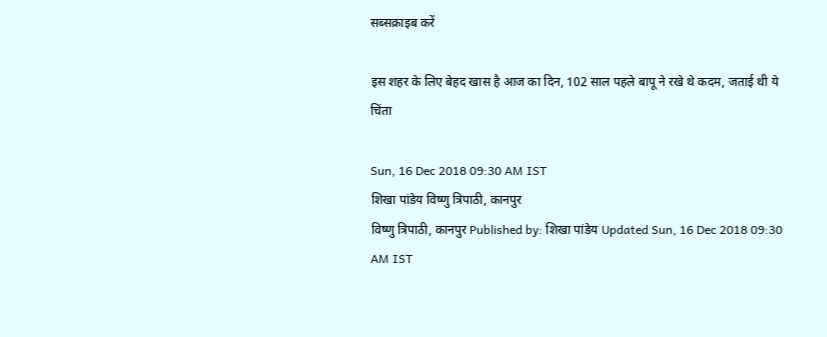सब्सक्राइब करें

इस शहर के लिए बेहद खास है आज का दिन, 102 साल पहले बापू ने रखे थे कदम, जताई थी ये चिंता

Sun, 16 Dec 2018 09:30 AM IST
शिखा पांडेय विष्णु त्रिपाठी, कानपुर
विष्णु त्रिपाठी, कानपुर Published by: शिखा पांडेय Updated Sun, 16 Dec 2018 09:30 AM IST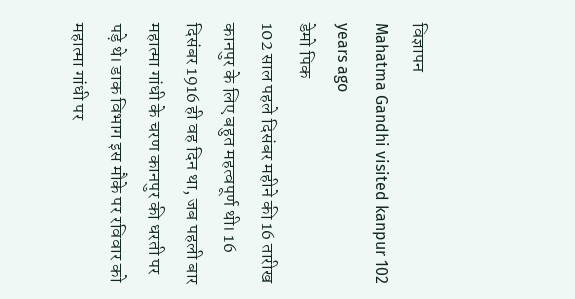विज्ञापन
Mahatma Gandhi visited kanpur 102 years ago
डेमो पिक
102 साल पहले दिसंबर महीने की 16 तारीख कानपुर के लिए बहुत महत्वपूर्ण थी। 16 दिसंबर 1916 ही वह दिन था, जब पहली बार महात्मा गांधी के चरण कानपुर की धरती पर पड़े थे। डाक विभाग इस मौके पर रविवार को महात्मा गांधी पर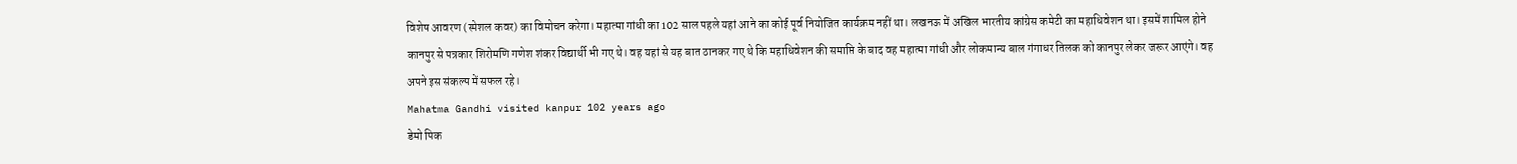विशेष आवरण (स्पेशल कवर) का विमोचन करेगा। महात्मा गांधी का 102 साल पहले यहां आने का कोई पूर्व नियोजित कार्यक्रम नहीं था। लखनऊ में अखिल भारतीय कांग्रेस कमेटी का महाधिवेशन था। इसमें शामिल होने कानपुर से पत्रकार शिरोमणि गणेश शंकर विद्यार्थी भी गए थे। वह यहां से यह बात ठानकर गए थे कि महाधिवेशन की समाप्ति के बाद वह महात्मा गांधी और लोकमान्य बाल गंगाधर तिलक को कानपुर लेकर जरूर आएंगे। वह अपने इस संकल्प में सफल रहे।
Mahatma Gandhi visited kanpur 102 years ago
डेमो पिक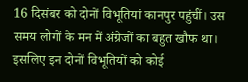16 दिसंबर को दोनों विभूतियां कानपुर पहुंचीं। उस समय लोगों के मन में अंग्रेजों का बहुत खौफ था। इसलिए इन दोनों विभूतियों को कोई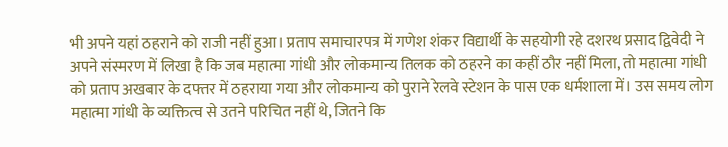भी अपने यहां ठहराने को राजी नहीं हुआ। प्रताप समाचारपत्र में गणेश शंकर विद्यार्थी के सहयोगी रहे दशरथ प्रसाद द्विवेदी ने अपने संस्मरण में लिखा है कि जब महात्मा गांधी और लोकमान्य तिलक को ठहरने का कहीं ठौर नहीं मिला, तो महात्मा गांधी को प्रताप अखबार के दफ्तर में ठहराया गया और लोकमान्य को पुराने रेलवे स्टेशन के पास एक धर्मशाला में। उस समय लोग महात्मा गांधी के व्यक्तित्व से उतने परिचित नहीं थे, जितने कि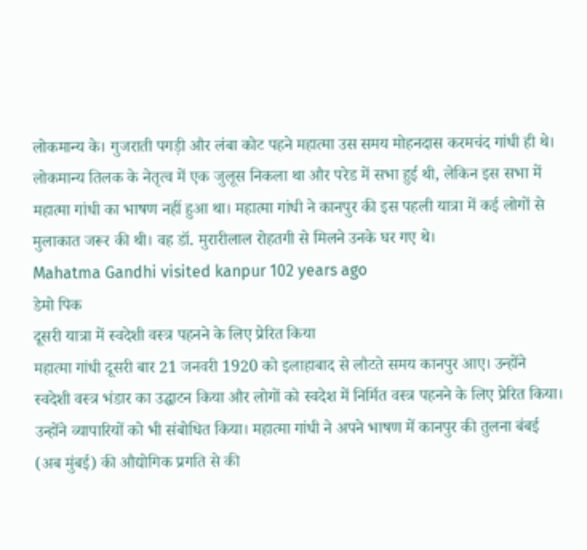लोकमान्य के। गुजराती पगड़ी और लंबा कोट पहने महात्मा उस समय मोहनदास करमचंद गांधी ही थे। लोकमान्य तिलक के नेतृत्व में एक जुलूस निकला था और परेड में सभा हुई थी, लेकिन इस सभा में महात्मा गांधी का भाषण नहीं हुआ था। महात्मा गांधी ने कानपुर की इस पहली यात्रा में कई लोगों से मुलाकात जरूर की थी। वह डॉ. मुरारीलाल रोहतगी से मिलने उनके घर गए थे।
Mahatma Gandhi visited kanpur 102 years ago
डेमो पिक
दूसरी यात्रा में स्वदेशी वस्त्र पहनने के लिए प्रेरित किया
महात्मा गांधी दूसरी बार 21 जनवरी 1920 को इलाहाबाद से लौटते समय कानपुर आए। उन्होंने स्वदेशी वस्त्र भंडार का उद्घाटन किया और लोगों को स्वदेश में निर्मित वस्त्र पहनने के लिए प्रेरित किया। उन्होंने व्यापारियों को भी संबोधित किया। महात्मा गांधी ने अपने भाषण में कानपुर की तुलना बंबई (अब मुंबई) की औद्योगिक प्रगति से की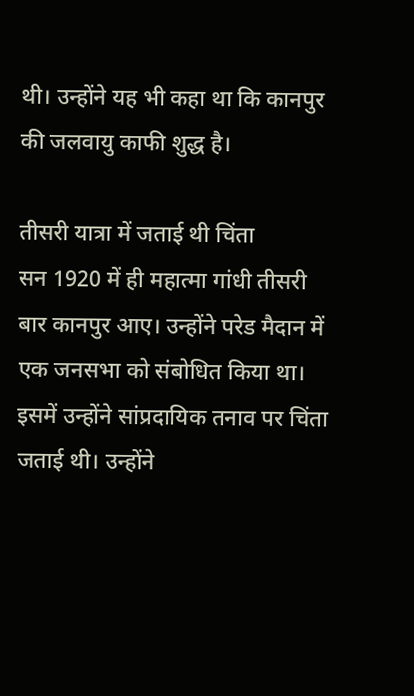थी। उन्होंने यह भी कहा था कि कानपुर की जलवायु काफी शुद्ध है।

तीसरी यात्रा में जताई थी चिंता
सन 1920 में ही महात्मा गांधी तीसरी बार कानपुर आए। उन्होंने परेड मैदान में एक जनसभा को संबोधित किया था। इसमें उन्होंने सांप्रदायिक तनाव पर चिंता जताई थी। उन्होंने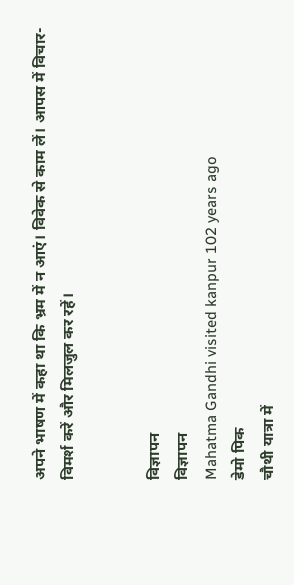अपने भाषण में कहा था कि भ्रम में न आएं। विवेक से काम लें। आपस में विचार-विमर्श करें और मिलजुल कर रहें।


विज्ञापन
विज्ञापन
Mahatma Gandhi visited kanpur 102 years ago
डेमो पिक
चौथी यात्रा में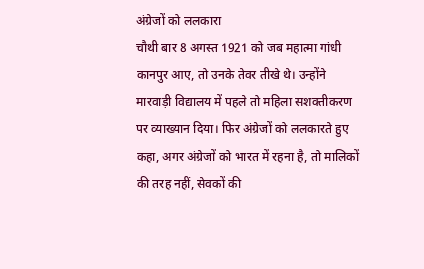अंग्रेजों को ललकारा
चौथी बार 8 अगस्त 1921 को जब महात्मा गांधी कानपुर आए, तो उनके तेवर तीखे थे। उन्होंने मारवाड़ी विद्यालय में पहले तो महिला सशक्तीकरण पर व्याख्यान दिया। फिर अंग्रेजों को ललकारते हुए कहा, अगर अंग्रेजों को भारत में रहना है, तो मालिकों की तरह नहीं, सेवकों की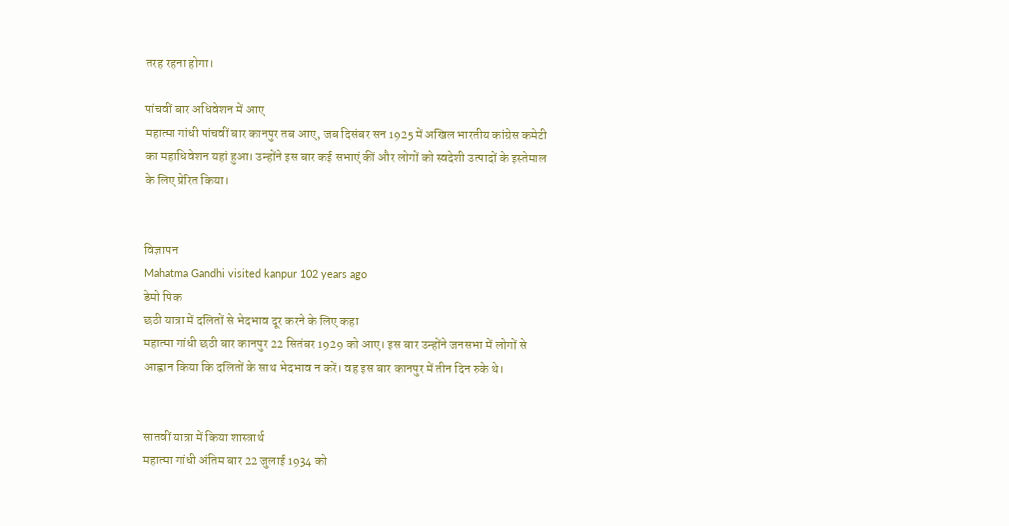तरह रहना होगा।

पांचवीं बार अधिवेशन में आए
महात्मा गांधी पांचवीं बार कानपुर तब आए, जब दिसंबर सन 1925 में अखिल भारतीय कांग्रेस कमेटी का महाधिवेशन यहां हुआ। उन्होंने इस बार कई सभाएं कीं और लोगों को स्वदेशी उत्पादों के इस्तेमाल के लिए प्रेरित किया।


विज्ञापन
Mahatma Gandhi visited kanpur 102 years ago
डेमो पिक
छठी यात्रा में दलितों से भेदभाव दूर करने के लिए कहा
महात्मा गांधी छठी बार कानपुर 22 सितंबर 1929 को आए। इस बार उन्होंने जनसभा में लोगों से आह्वान किया कि दलितों के साथ भेदभाव न करें। वह इस बार कानपुर में तीन दिन रुके थे।


सातवीं यात्रा में किया शास्त्रार्थ
महात्मा गांधी अंतिम बार 22 जुलाई 1934 को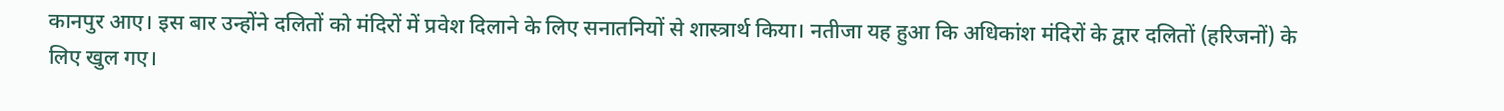कानपुर आए। इस बार उन्होंने दलितों को मंदिरों में प्रवेश दिलाने के लिए सनातनियों से शास्त्रार्थ किया। नतीजा यह हुआ कि अधिकांश मंदिरों के द्वार दलितों (हरिजनों) के लिए खुल गए।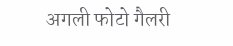अगली फोटो गैलरी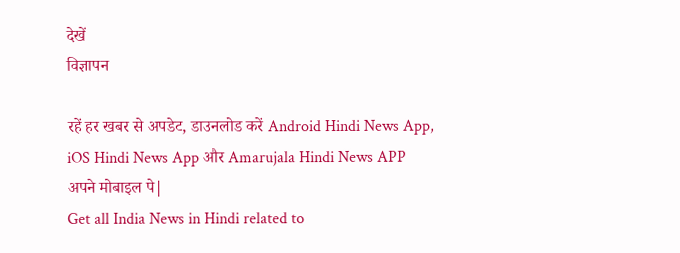देखें
विज्ञापन

रहें हर खबर से अपडेट, डाउनलोड करें Android Hindi News App, iOS Hindi News App और Amarujala Hindi News APP अपने मोबाइल पे|
Get all India News in Hindi related to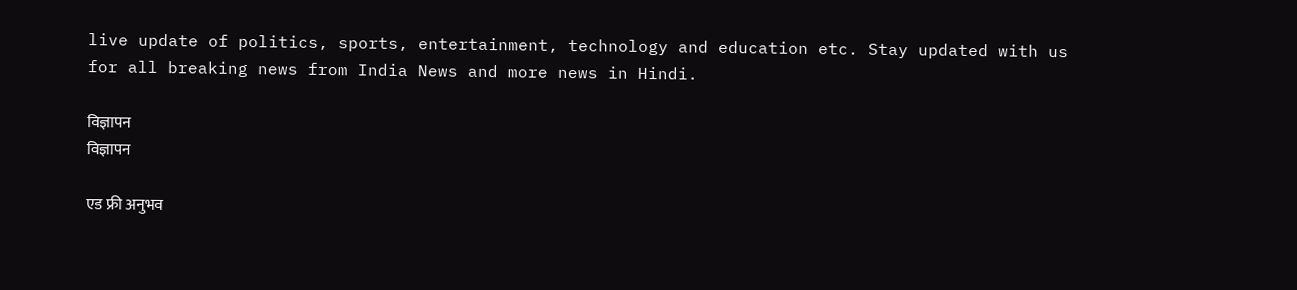live update of politics, sports, entertainment, technology and education etc. Stay updated with us for all breaking news from India News and more news in Hindi.

विज्ञापन
विज्ञापन

एड फ्री अनुभव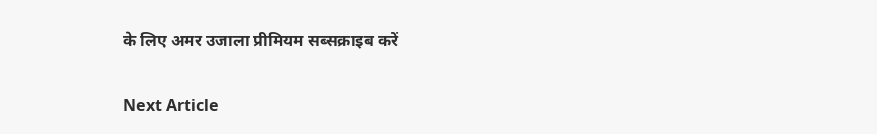के लिए अमर उजाला प्रीमियम सब्सक्राइब करें

Next Article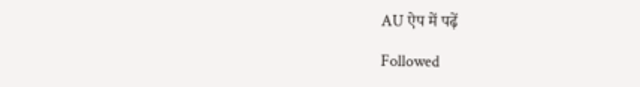AU ऐप में पढ़ें

Followed